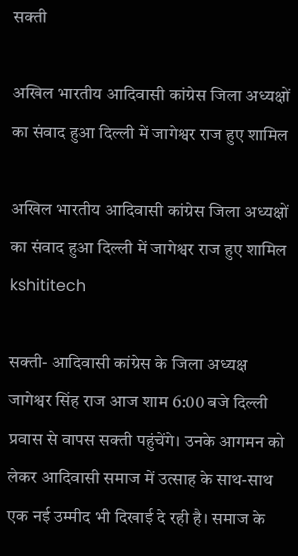सक्ती

अखिल भारतीय आदिवासी कांग्रेस जिला अध्यक्षों का संवाद हुआ दिल्ली में जागेश्वर राज हुए शामिल

अखिल भारतीय आदिवासी कांग्रेस जिला अध्यक्षों का संवाद हुआ दिल्ली में जागेश्वर राज हुए शामिल kshititech

सक्ती- आदिवासी कांग्रेस के जिला अध्यक्ष जागेश्वर सिंह राज आज शाम 6:00 बजे दिल्ली प्रवास से वापस सक्ती पहुंचेंगे। उनके आगमन को लेकर आदिवासी समाज में उत्साह के साथ-साथ एक नई उम्मीद भी दिखाई दे रही है। समाज के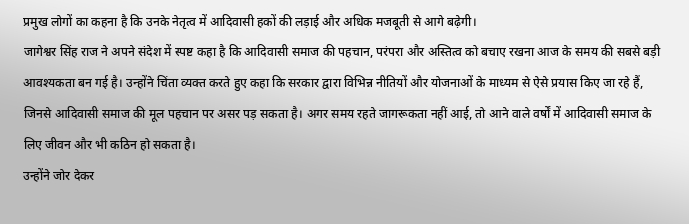प्रमुख लोगों का कहना है कि उनके नेतृत्व में आदिवासी हकों की लड़ाई और अधिक मजबूती से आगे बढ़ेगी।
जागेश्वर सिंह राज ने अपने संदेश में स्पष्ट कहा है कि आदिवासी समाज की पहचान, परंपरा और अस्तित्व को बचाए रखना आज के समय की सबसे बड़ी आवश्यकता बन गई है। उन्होंने चिंता व्यक्त करते हुए कहा कि सरकार द्वारा विभिन्न नीतियों और योजनाओं के माध्यम से ऐसे प्रयास किए जा रहे हैं, जिनसे आदिवासी समाज की मूल पहचान पर असर पड़ सकता है। अगर समय रहते जागरूकता नहीं आई, तो आने वाले वर्षों में आदिवासी समाज के लिए जीवन और भी कठिन हो सकता है।
उन्होंने जोर देकर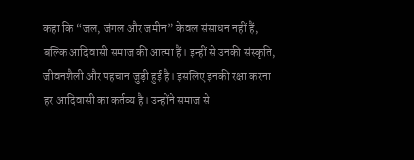कहा कि “जल, जंगल और जमीन” केवल संसाधन नहीं हैं, बल्कि आदिवासी समाज की आत्मा हैं। इन्हीं से उनकी संस्कृति, जीवनशैली और पहचान जुड़ी हुई है। इसलिए इनकी रक्षा करना हर आदिवासी का कर्तव्य है। उन्होंने समाज से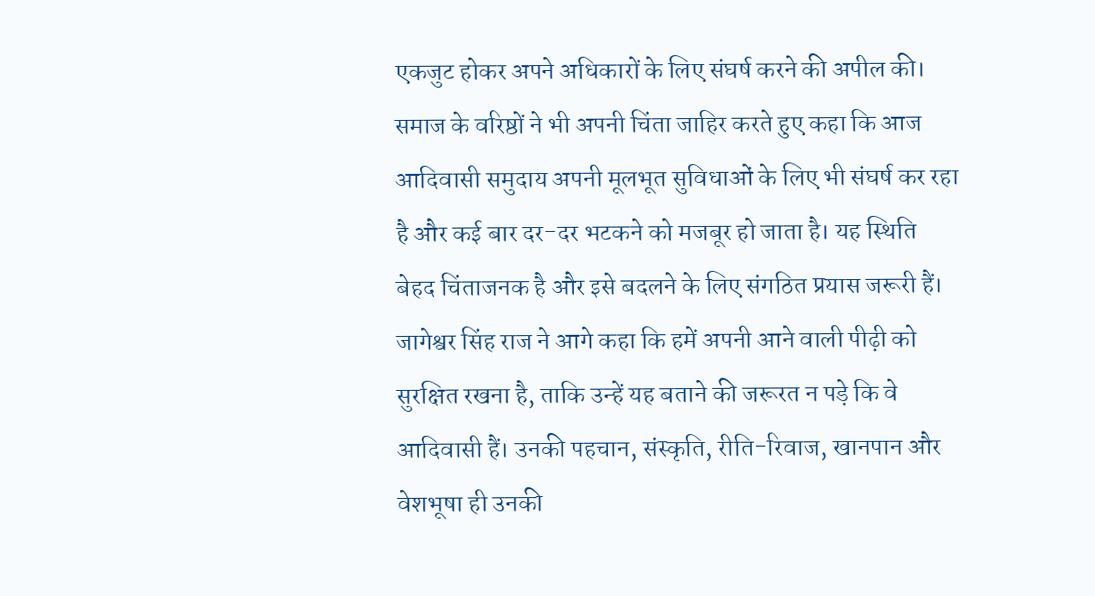एकजुट होकर अपने अधिकारों के लिए संघर्ष करने की अपील की।
समाज के वरिष्ठों ने भी अपनी चिंता जाहिर करते हुए कहा कि आज आदिवासी समुदाय अपनी मूलभूत सुविधाओं के लिए भी संघर्ष कर रहा है और कई बार दर-दर भटकने को मजबूर हो जाता है। यह स्थिति बेहद चिंताजनक है और इसे बदलने के लिए संगठित प्रयास जरूरी हैं।
जागेश्वर सिंह राज ने आगे कहा कि हमें अपनी आने वाली पीढ़ी को सुरक्षित रखना है, ताकि उन्हें यह बताने की जरूरत न पड़े कि वे आदिवासी हैं। उनकी पहचान, संस्कृति, रीति-रिवाज, खानपान और वेशभूषा ही उनकी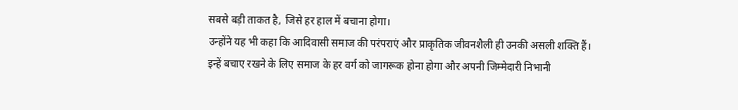सबसे बड़ी ताकत है, जिसे हर हाल में बचाना होगा।
उन्होंने यह भी कहा कि आदिवासी समाज की परंपराएं और प्राकृतिक जीवनशैली ही उनकी असली शक्ति हैं। इन्हें बचाए रखने के लिए समाज के हर वर्ग को जागरूक होना होगा और अपनी जिम्मेदारी निभानी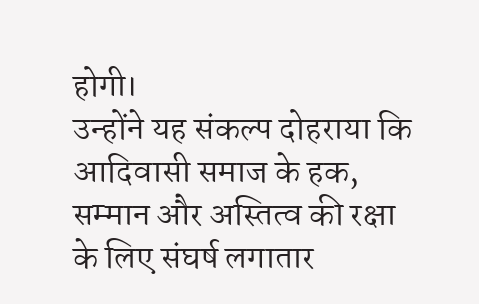होगी।
उन्होंने यह संकल्प दोहराया कि आदिवासी समाज के हक, सम्मान और अस्तित्व की रक्षा के लिए संघर्ष लगातार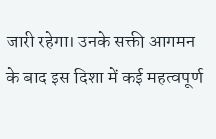जारी रहेगा। उनके सक्ती आगमन के बाद इस दिशा में कई महत्वपूर्ण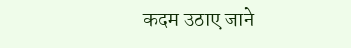कदम उठाए जाने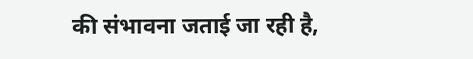की संभावना जताई जा रही है,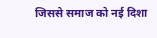जिससे समाज को नई दिशा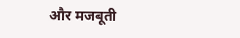और मजबूती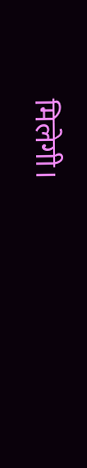मिलेगी।